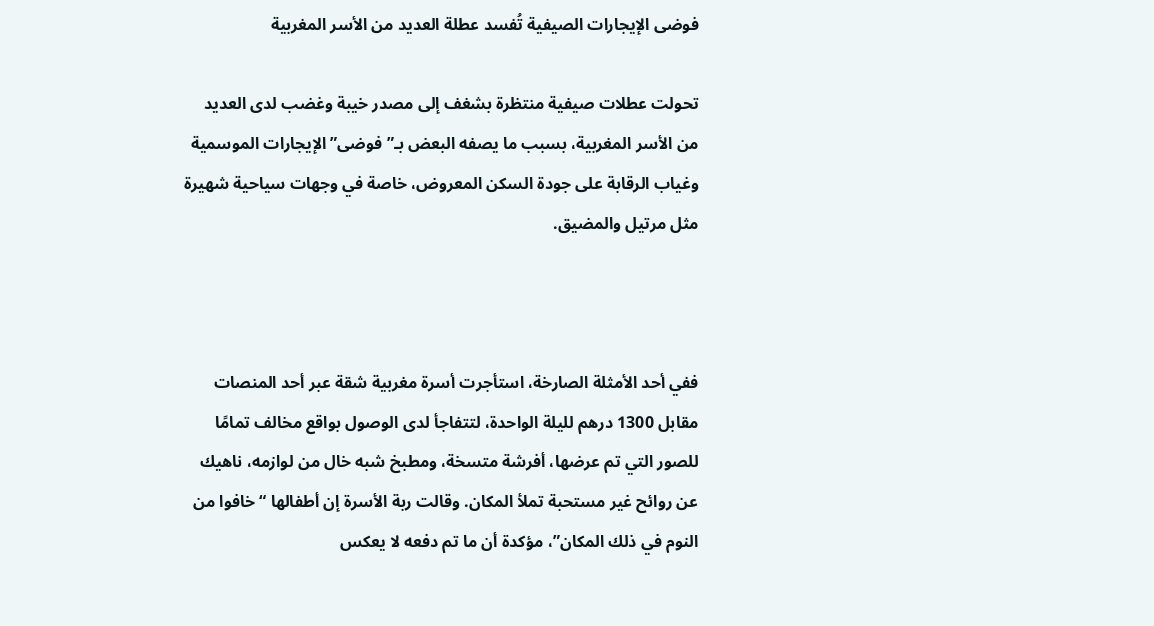فوضى الإيجارات الصيفية تُفسد عطلة العديد من الأسر المغربية

تحولت عطلات صيفية منتظرة بشغف إلى مصدر خيبة وغضب لدى العديد من الأسر المغربية، بسبب ما يصفه البعض بـ”فوضى” الإيجارات الموسمية وغياب الرقابة على جودة السكن المعروض، خاصة في وجهات سياحية شهيرة مثل مرتيل والمضيق.



ففي أحد الأمثلة الصارخة، استأجرت أسرة مغربية شقة عبر أحد المنصات مقابل 1300 درهم لليلة الواحدة، لتتفاجأ لدى الوصول بواقع مخالف تمامًا للصور التي تم عرضها، أفرشة متسخة، ومطبخ شبه خال من لوازمه، ناهيك عن روائح غير مستحبة تملأ المكان. وقالت ربة الأسرة إن أطفالها “خافوا من النوم في ذلك المكان”، مؤكدة أن ما تم دفعه لا يعكس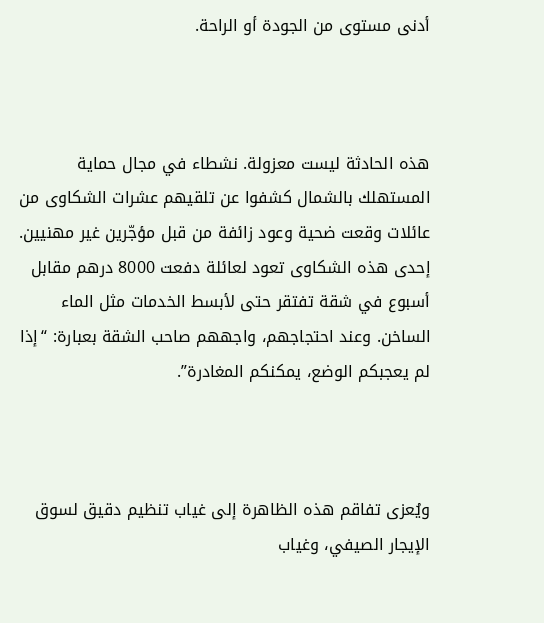أدنى مستوى من الجودة أو الراحة.



هذه الحادثة ليست معزولة. نشطاء في مجال حماية المستهلك بالشمال كشفوا عن تلقيهم عشرات الشكاوى من عائلات وقعت ضحية وعود زائفة من قبل مؤجّرين غير مهنيين. إحدى هذه الشكاوى تعود لعائلة دفعت 8000 درهم مقابل أسبوع في شقة تفتقر حتى لأبسط الخدمات مثل الماء الساخن. وعند احتجاجهم، واجههم صاحب الشقة بعبارة: “إذا لم يعجبكم الوضع، يمكنكم المغادرة”.



ويُعزى تفاقم هذه الظاهرة إلى غياب تنظيم دقيق لسوق الإيجار الصيفي، وغياب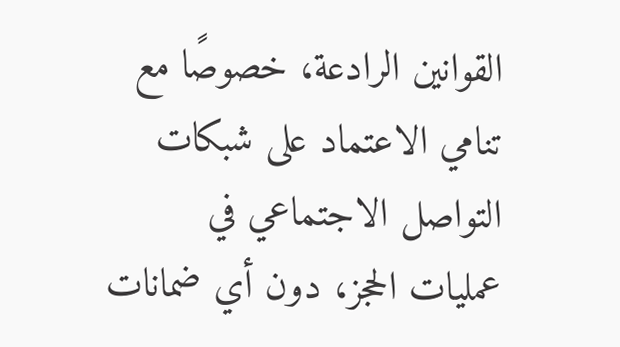القوانين الرادعة، خصوصًا مع تنامي الاعتماد على شبكات التواصل الاجتماعي في عمليات الحجز، دون أي ضمانات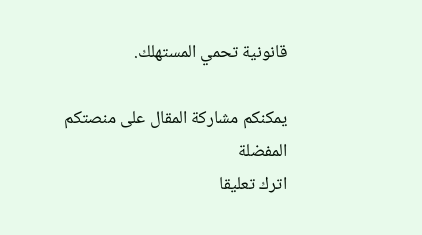قانونية تحمي المستهلك.

يمكنكم مشاركة المقال على منصتكم المفضلة
اترك تعليقا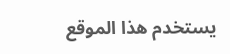يستخدم هذا الموقع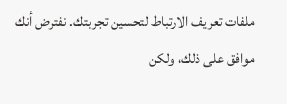ملفات تعريف الارتباط لتحسين تجربتك. نفترض أنك موافق على ذلك، ولكن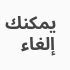يمكنك إلغاء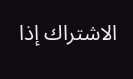الاشتراك إذا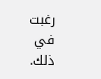رغبت في ذلك.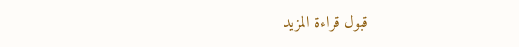قبول قراءة المزيد